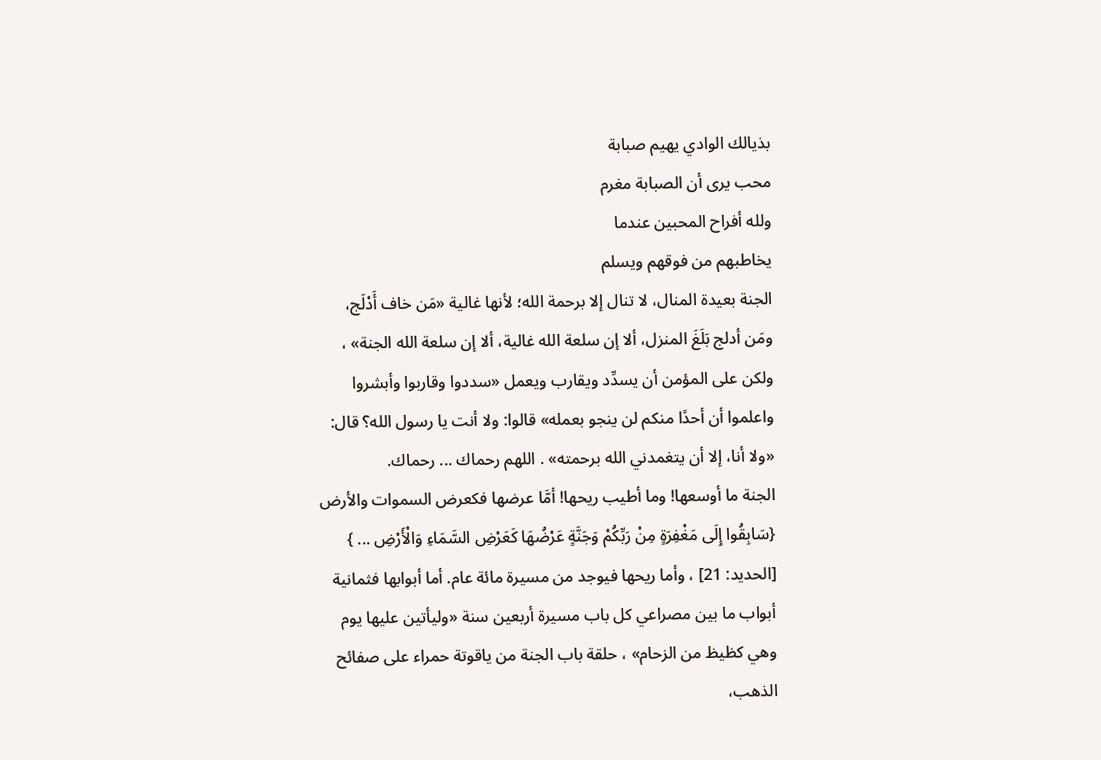بذيالك الوادي يهيم صبابة
محب يرى أن الصبابة مغرم
ولله أفراح المحبين عندما
يخاطبهم من فوقهم ويسلم
الجنة بعيدة المنال، لا تنال إلا برحمة الله؛ لأنها غالية «مَن خاف أَدْلَج، ومَن أدلج بَلَغَ المنزل، ألا إن سلعة الله غالية، ألا إن سلعة الله الجنة» ، ولكن على المؤمن أن يسدِّد ويقارب ويعمل «سددوا وقاربوا وأبشروا واعلموا أن أحدًا منكم لن ينجو بعمله» قالوا: ولا أنت يا رسول الله؟ قال: «ولا أنا، إلا أن يتغمدني الله برحمته» . اللهم رحماك ... رحماك.
الجنة ما أوسعها! وما أطيب ريحها! أمَّا عرضها فكعرض السموات والأرض {سَابِقُوا إِلَى مَغْفِرَةٍ مِنْ رَبِّكُمْ وَجَنَّةٍ عَرْضُهَا كَعَرْضِ السَّمَاءِ وَالْأَرْضِ ... } [الحديد: 21] ، وأما ريحها فيوجد من مسيرة مائة عام. أما أبوابها فثمانية أبواب ما بين مصراعي كل باب مسيرة أربعين سنة «وليأتين عليها يوم وهي كظيظ من الزحام» ، حلقة باب الجنة من ياقوتة حمراء على صفائح الذهب،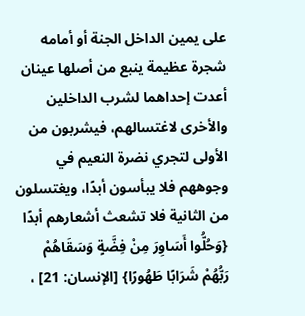على يمين الداخل الجنة أو أمامه شجرة عظيمة ينبع من أصلها عينان أعدت إحداهما لشرب الداخلين والأخرى لاغتسالهم، فيشربون من الأولى لتجري نضرة النعيم في وجوههم فلا يبأسون أبدًا، ويغتسلون من الثانية فلا تشعث أشعارهم أبدًا {وَحُلُّوا أَسَاوِرَ مِنْ فِضَّةٍ وَسَقَاهُمْ رَبُّهُمْ شَرَابًا طَهُورًا} [الإنسان: 21] ،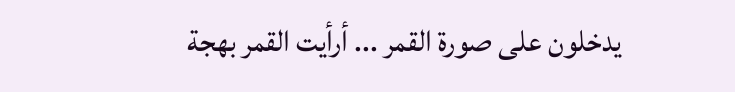يدخلون على صورة القمر ... أرأيت القمر بهجة